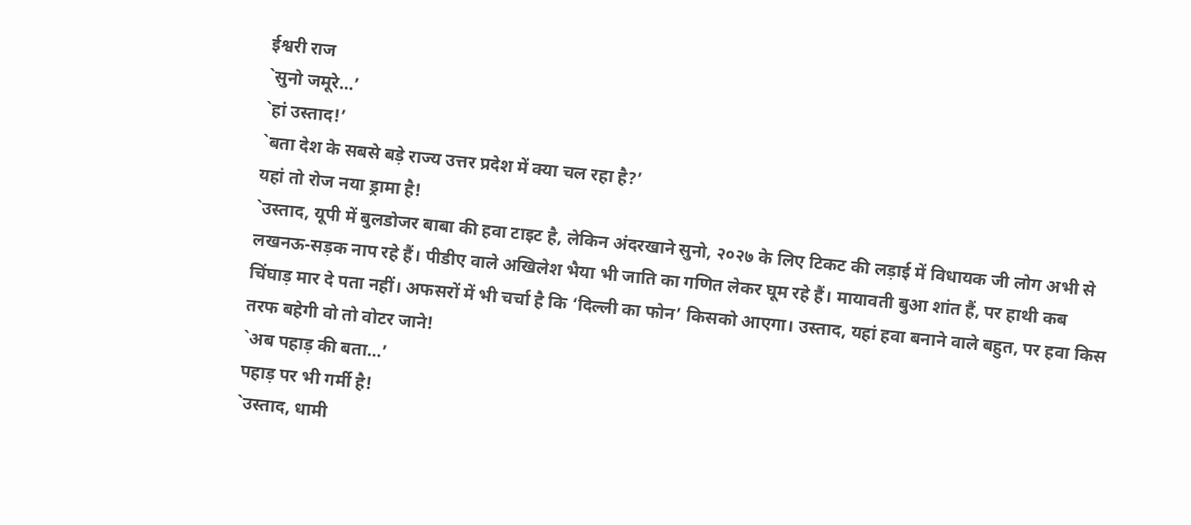ईश्वरी राज
`सुनो जमूरे…’
`हां उस्ताद!’
`बता देश के सबसे बड़े राज्य उत्तर प्रदेश में क्या चल रहा है?’
यहां तो रोज नया ड्रामा है!
`उस्ताद, यूपी में बुलडोजर बाबा की हवा टाइट है, लेकिन अंदरखाने सुनो, २०२७ के लिए टिकट की लड़ाई में विधायक जी लोग अभी से लखनऊ-सड़क नाप रहे हैं। पीडीए वाले अखिलेश भैया भी जाति का गणित लेकर घूम रहे हैं। मायावती बुआ शांत हैं, पर हाथी कब चिंघाड़ मार दे पता नहीं। अफसरों में भी चर्चा है कि ‘दिल्ली का फोन’ किसको आएगा। उस्ताद, यहां हवा बनाने वाले बहुत, पर हवा किस तरफ बहेगी वो तो वोटर जाने!
`अब पहाड़ की बता…’
पहाड़ पर भी गर्मी है!
`उस्ताद, धामी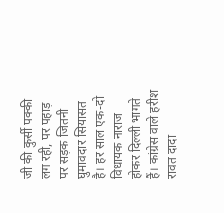जी की कुर्सी पक्की लग रही, पर पहाड़ पर सड़क जितनी घुमावदार सियासत है। हर साल एक-दो विधायक नाराज होकर दिल्ली भागते हैं। कांग्रेस वाले हरीश रावत दादा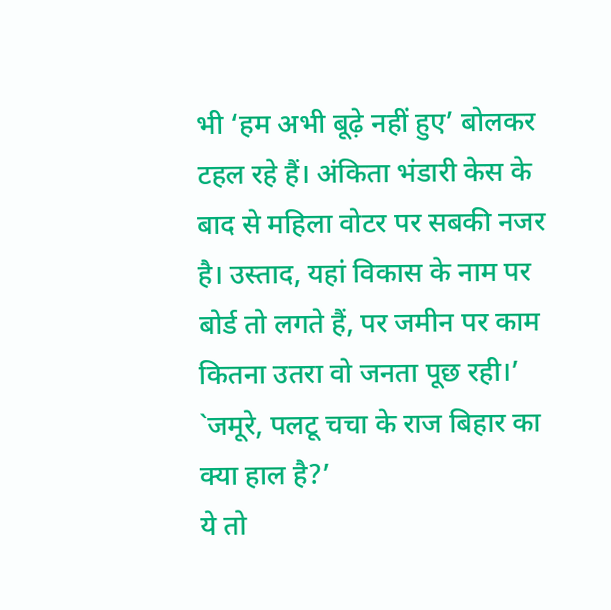भी ‘हम अभी बूढ़े नहीं हुए’ बोलकर टहल रहे हैं। अंकिता भंडारी केस के बाद से महिला वोटर पर सबकी नजर है। उस्ताद, यहां विकास के नाम पर बोर्ड तो लगते हैं, पर जमीन पर काम कितना उतरा वो जनता पूछ रही।’
`जमूरे, पलटू चचा के राज बिहार का क्या हाल है?’
ये तो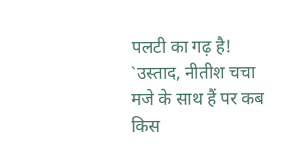पलटी का गढ़ है!
`उस्ताद, नीतीश चचा मजे के साथ हैं पर कब किस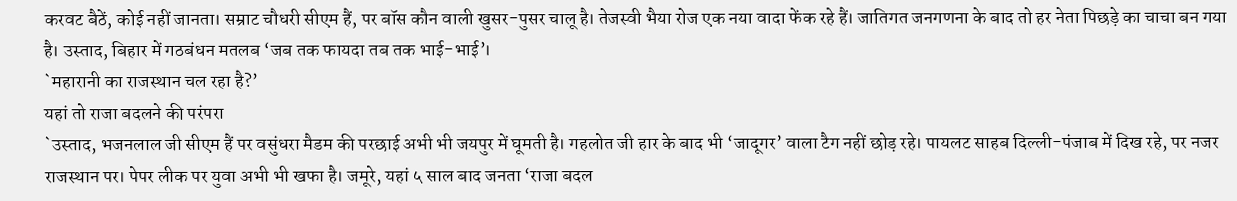करवट बैठें, कोई नहीं जानता। सम्राट चौधरी सीएम हैं, पर बॉस कौन वाली खुसर-पुसर चालू है। तेजस्वी भैया रोज एक नया वादा फेंक रहे हैं। जातिगत जनगणना के बाद तो हर नेता पिछड़े का चाचा बन गया है। उस्ताद, बिहार में गठबंधन मतलब ‘जब तक फायदा तब तक भाई-भाई’।
`महारानी का राजस्थान चल रहा है?’
यहां तो राजा बदलने की परंपरा
`उस्ताद, भजनलाल जी सीएम हैं पर वसुंधरा मैडम की परछाई अभी भी जयपुर में घूमती है। गहलोत जी हार के बाद भी ‘जादूगर’ वाला टैग नहीं छोड़ रहे। पायलट साहब दिल्ली-पंजाब में दिख रहे, पर नजर राजस्थान पर। पेपर लीक पर युवा अभी भी खफा है। जमूरे, यहां ५ साल बाद जनता ‘राजा बदल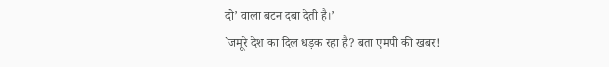दो’ वाला बटन दबा देती है।’
`जमूरे देश का दिल धड़क रहा है? बता एमपी की खबर!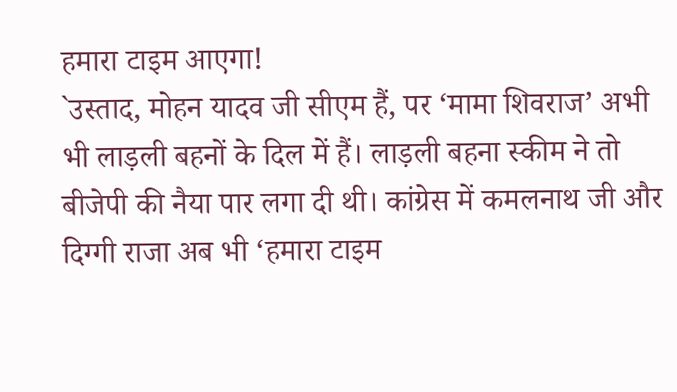हमारा टाइम आएगा!
`उस्ताद, मोहन यादव जी सीएम हैं, पर ‘मामा शिवराज’ अभी भी लाड़ली बहनों के दिल में हैं। लाड़ली बहना स्कीम ने तो बीजेपी की नैया पार लगा दी थी। कांग्रेस में कमलनाथ जी और दिग्गी राजा अब भी ‘हमारा टाइम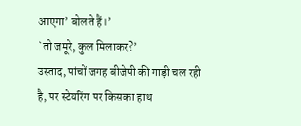आएगा’ बोलते हैं।’
`तो जमूरे, कुल मिलाकर?’
उस्ताद, पांचों जगह बीजेपी की गाड़ी चल रही है, पर स्टेयरिंग पर किसका हाथ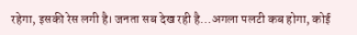रहेगा, इसकी रेस लगी है। जनता सब देख रही है…अगला पलटी कब होगा, कोई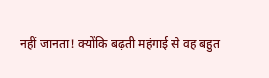नहीं जानता! क्योंकि बढ़ती महंगाई से वह बहुत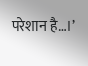परेशान है…।’